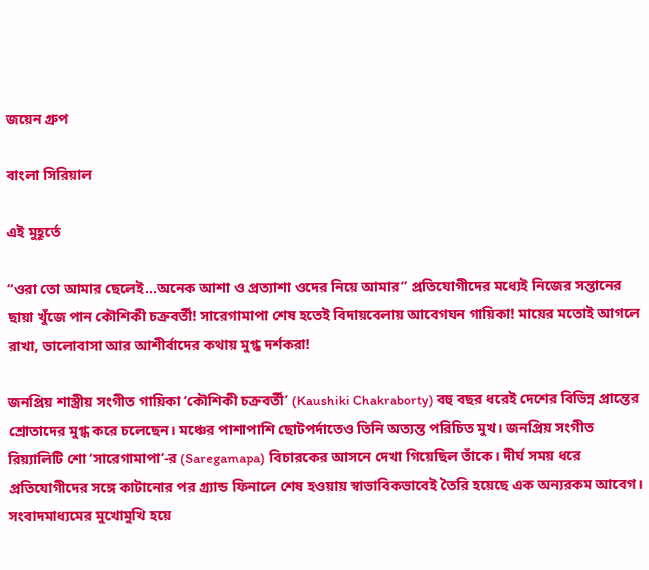জয়েন গ্রুপ

বাংলা সিরিয়াল

এই মুহূর্তে

“ওরা তো আমার ছেলেই…অনেক আশা ও প্রত্যাশা ওদের নিয়ে আমার” প্রতিযোগীদের মধ্যেই নিজের সন্তানের ছায়া খুঁজে পান কৌশিকী চক্রবর্তী! সারেগামাপা শেষ হতেই বিদায়বেলায় আবেগঘন গায়িকা! মায়ের মতোই আগলে রাখা, ভালোবাসা আর আশীর্বাদের কথায় মুগ্ধ দর্শকরা!

জনপ্রিয় শাস্ত্রীয় সংগীত গায়িকা ‘কৌশিকী চক্রবর্তী’ (Kaushiki Chakraborty) বহু বছর ধরেই দেশের বিভিন্ন প্রান্তের শ্রোতাদের মুগ্ধ করে চলেছেন। মঞ্চের পাশাপাশি ছোটপর্দাতেও তিনি অত্যন্ত পরিচিত মুখ। জনপ্রিয় সংগীত রিয়্যালিটি শো ‘সারেগামাপা’-র (Saregamapa) বিচারকের আসনে দেখা গিয়েছিল তাঁকে। দীর্ঘ সময় ধরে প্রতিযোগীদের সঙ্গে কাটানোর পর গ্র্যান্ড ফিনালে শেষ হওয়ায় স্বাভাবিকভাবেই তৈরি হয়েছে এক অন্যরকম আবেগ। সংবাদমাধ্যমের মুখোমুখি হয়ে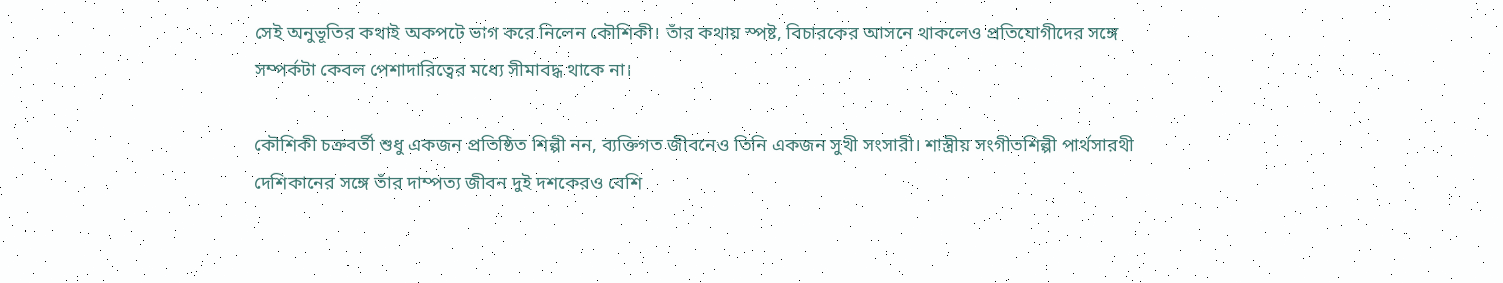সেই অনুভূতির কথাই অকপটে ভাগ করে নিলেন কৌশিকী। তাঁর কথায় স্পষ্ট, বিচারকের আসনে থাকলেও প্রতিযোগীদের সঙ্গে সম্পর্কটা কেবল পেশাদারিত্বের মধ্যে সীমাবদ্ধ থাকে না।

কৌশিকী চক্রবর্তী শুধু একজন প্রতিষ্ঠিত শিল্পী নন, ব্যক্তিগত জীবনেও তিনি একজন সুখী সংসারী। শাস্ত্রীয় সংগীতশিল্পী পার্থসারথী দেশিকানের সঙ্গে তাঁর দাম্পত্য জীবন দুই দশকেরও বেশি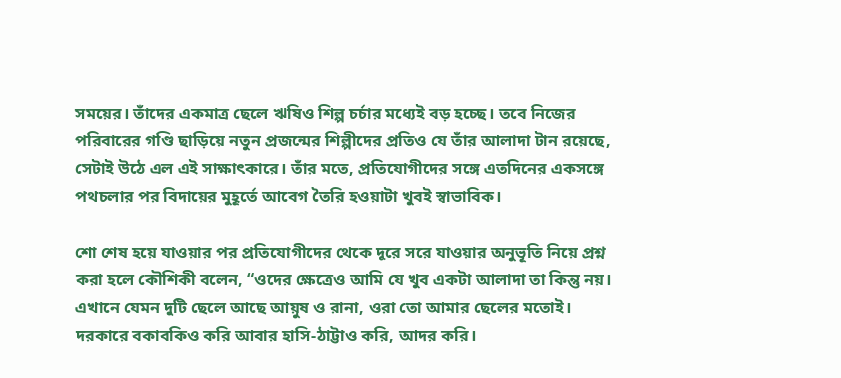সময়ের। তাঁদের একমাত্র ছেলে ঋষিও শিল্প চর্চার মধ্যেই বড় হচ্ছে। তবে নিজের পরিবারের গণ্ডি ছাড়িয়ে নতুন প্রজন্মের শিল্পীদের প্রতিও যে তাঁর আলাদা টান রয়েছে, সেটাই উঠে এল এই সাক্ষাৎকারে। তাঁর মতে, প্রতিযোগীদের সঙ্গে এতদিনের একসঙ্গে পথচলার পর বিদায়ের মুহূর্তে আবেগ তৈরি হওয়াটা খুবই স্বাভাবিক।

শো শেষ হয়ে যাওয়ার পর প্রতিযোগীদের থেকে দূরে সরে যাওয়ার অনুভূতি নিয়ে প্রশ্ন করা হলে কৌশিকী বলেন, “ওদের ক্ষেত্রেও আমি যে খুব একটা আলাদা তা কিন্তু নয়। এখানে যেমন দুটি ছেলে আছে আয়ুষ ও রানা, ওরা তো আমার ছেলের মতোই। দরকারে বকাবকিও করি আবার হাসি-ঠাট্টাও করি, আদর করি।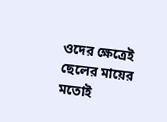ওদের ক্ষেত্রেই ছেলের মায়ের মতোই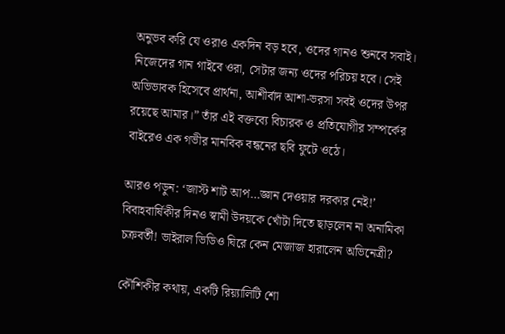অনুভব করি যে ওরাও একদিন বড় হবে, ওদের গানও শুনবে সবাই। নিজেদের গান গাইবে ওরা, সেটার জন্য ওদের পরিচয় হবে। সেই অভিভাবক হিসেবে প্রার্থনা, আশীর্বাদ আশা-ভরসা সবই ওদের উপর রয়েছে আমার।” তাঁর এই বক্তব্যে বিচারক ও প্রতিযোগীর সম্পর্কের বাইরেও এক গভীর মানবিক বন্ধনের ছবি ফুটে ওঠে।

আরও পড়ুন: ‘জাস্ট শাট আপ…জ্ঞান দেওয়ার দরকার নেই!’ বিবাহবার্ষিকীর দিনও স্বামী উদয়কে খোঁটা দিতে ছাড়লেন না অনামিকা চক্রবর্তী! ভাইরাল ভিডিও ঘিরে কেন মেজাজ হারালেন অভিনেত্রী?

কৌশিকীর কথায়, একটি রিয়্যালিটি শো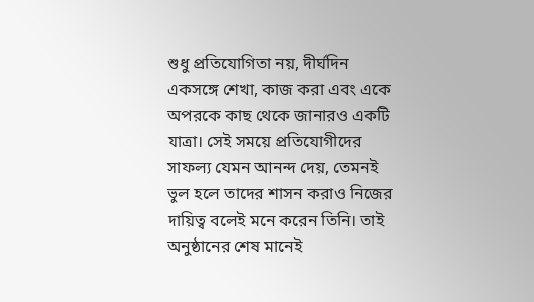শুধু প্রতিযোগিতা নয়, দীর্ঘদিন একসঙ্গে শেখা, কাজ করা এবং একে অপরকে কাছ থেকে জানারও একটি যাত্রা। সেই সময়ে প্রতিযোগীদের সাফল্য যেমন আনন্দ দেয়, তেমনই ভুল হলে তাদের শাসন করাও নিজের দায়িত্ব বলেই মনে করেন তিনি। তাই অনুষ্ঠানের শেষ মানেই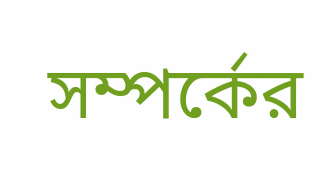সম্পর্কের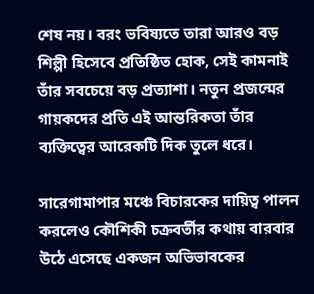শেষ নয়। বরং ভবিষ্যতে তারা আরও বড় শিল্পী হিসেবে প্রতিষ্ঠিত হোক, সেই কামনাই তাঁর সবচেয়ে বড় প্রত্যাশা। নতুন প্রজন্মের গায়কদের প্রতি এই আন্তরিকতা তাঁর ব্যক্তিত্বের আরেকটি দিক তুলে ধরে।

সারেগামাপার মঞ্চে বিচারকের দায়িত্ব পালন করলেও কৌশিকী চক্রবর্তীর কথায় বারবার উঠে এসেছে একজন অভিভাবকের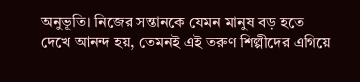অনুভূতি। নিজের সন্তানকে যেমন মানুষ বড় হতে দেখে আনন্দ হয়, তেমনই এই তরুণ শিল্পীদের এগিয়ে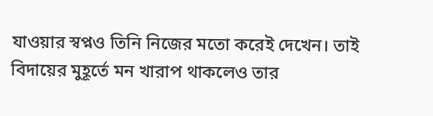যাওয়ার স্বপ্নও তিনি নিজের মতো করেই দেখেন। তাই বিদায়ের মুহূর্তে মন খারাপ থাকলেও তার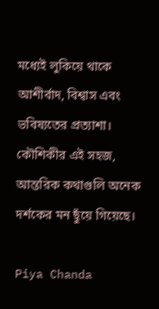মধ্যেই লুকিয়ে থাকে আশীর্বাদ, বিশ্বাস এবং ভবিষ্যতের প্রত্যাশা। কৌশিকীর এই সহজ, আন্তরিক কথাগুলি অনেক দর্শকের মন ছুঁয়ে গিয়েছে।

Piya Chanda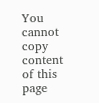You cannot copy content of this page